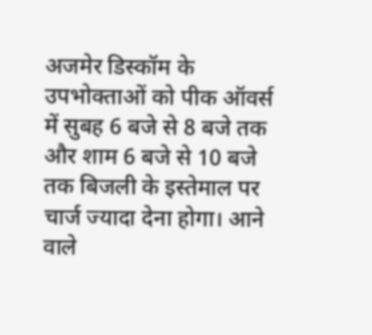अजमेर डिस्कॉम के उपभोक्ताओं को पीक ऑवर्स में सुबह 6 बजे से 8 बजे तक और शाम 6 बजे से 10 बजे तक बिजली के इस्तेमाल पर चार्ज ज्यादा देना होगा। आने वाले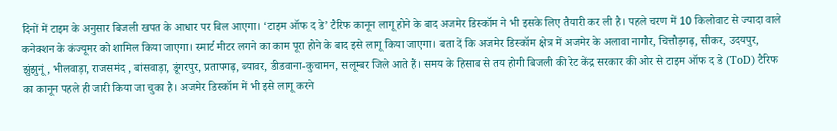दिनों में टाइम के अनुसार बिजली खपत के आधार पर बिल आएगा। ‘टाइम ऑफ द डे’ टैरिफ कानून लागू होने के बाद अजमेर डिस्कॉम ने भी इसके लिए तैयारी कर ली है। पहले चरण में 10 किलोवाट से ज्यादा वाले कनेक्शन के कंज्यूमर को शामिल किया जाएगा। स्मार्ट मीटर लगने का काम पूरा होने के बाद इसे लागू किया जाएगा। बता दें कि अजमेर डिस्कॉम क्षेत्र में अजमेर के अलावा नागौर, चित्तौड़गढ़, सीकर, उदयपुर, झुंझुनूं, भीलवाड़ा, राजसमंद , बांसवाड़ा, डूंगरपुर, प्रतापगढ़, ब्यावर, डीडवाना-कुचामन, सलूम्बर जिले आते हैं। समय के हिसाब से तय होगी बिजली की रेट केंद्र सरकार की ओर से टाइम ऑफ द डे (ToD) टैरिफ का कानून पहले ही जारी किया जा चुका है। अजमेर डिस्कॉम में भी इसे लागू करने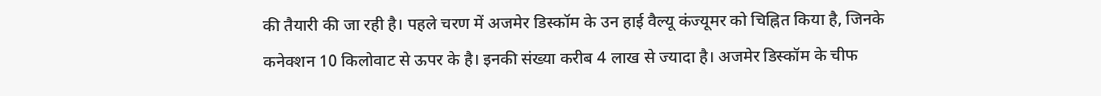की तैयारी की जा रही है। पहले चरण में अजमेर डिस्कॉम के उन हाई वैल्यू कंज्यूमर को चिह्नित किया है, जिनके कनेक्शन 10 किलोवाट से ऊपर के है। इनकी संख्या करीब 4 लाख से ज्यादा है। अजमेर डिस्कॉम के चीफ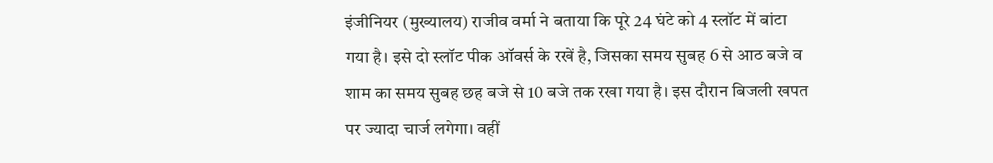इंजीनियर (मुख्यालय) राजीव वर्मा ने बताया कि पूरे 24 घंटे को 4 स्लॉट में बांटा गया है। इसे दो स्लॉट पीक ऑवर्स के रखें है, जिसका समय सुबह 6 से आठ बजे व शाम का समय सुबह छह बजे से 10 बजे तक रखा गया है। इस दौरान बिजली खपत पर ज्यादा चार्ज लगेगा। वहीं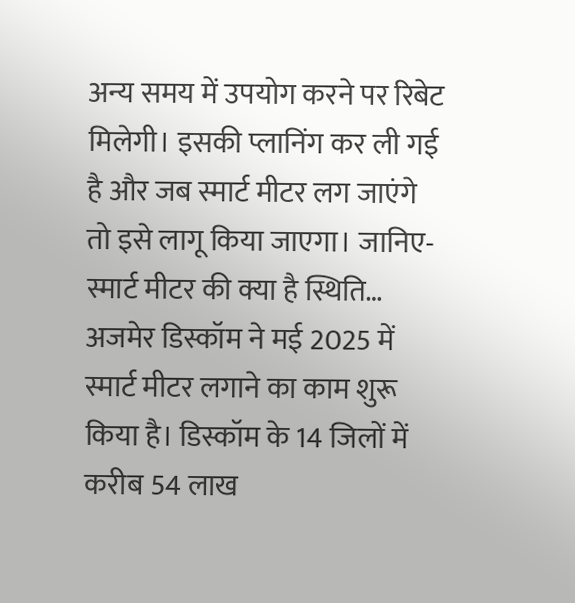अन्य समय में उपयोग करने पर रिबेट मिलेगी। इसकी प्लानिंग कर ली गई है और जब स्मार्ट मीटर लग जाएंगे तो इसे लागू किया जाएगा। जानिए- स्मार्ट मीटर की क्या है स्थिति… अजमेर डिस्कॉम ने मई 2025 में स्मार्ट मीटर लगाने का काम शुरू किया है। डिस्कॉम के 14 जिलों में करीब 54 लाख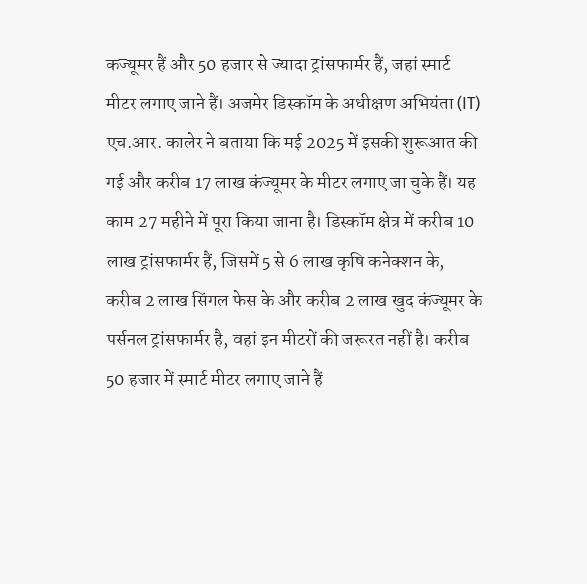कज्यूमर हैं और 50 हजार से ज्यादा ट्रांसफार्मर हैं, जहां स्मार्ट मीटर लगाए जाने हैं। अजमेर डिस्कॉम के अधीक्षण अभियंता (IT) एच.आर. कालेर ने बताया कि मई 2025 में इसकी शुरूआत की गई और करीब 17 लाख कंज्यूमर के मीटर लगाए जा चुके हैं। यह काम 27 महीने में पूरा किया जाना है। डिस्कॉम क्षेत्र में करीब 10 लाख ट्रांसफार्मर हैं, जिसमें 5 से 6 लाख कृषि कनेक्शन के, करीब 2 लाख सिंगल फेस के और करीब 2 लाख खुद कंज्यूमर के पर्सनल ट्रांसफार्मर है, वहां इन मीटरों की जरूरत नहीं है। करीब 50 हजार में स्मार्ट मीटर लगाए जाने हैं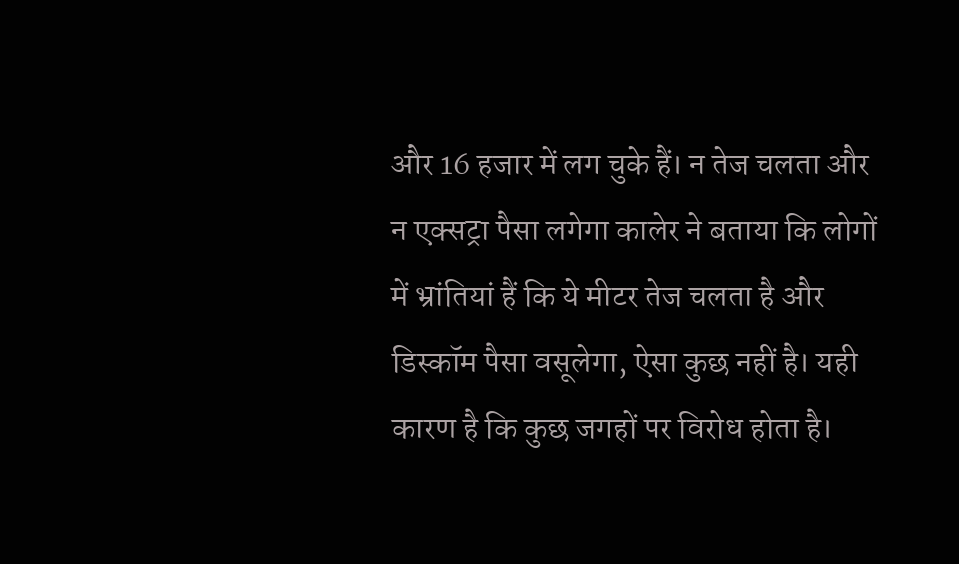और 16 हजार में लग चुके हैं। न तेज चलता और न एक्सट्रा पैसा लगेगा कालेर ने बताया कि लोगों में भ्रांतियां हैं कि ये मीटर तेज चलता है और डिस्कॉम पैसा वसूलेगा, ऐसा कुछ नहीं है। यही कारण है कि कुछ जगहों पर विरोध होता है।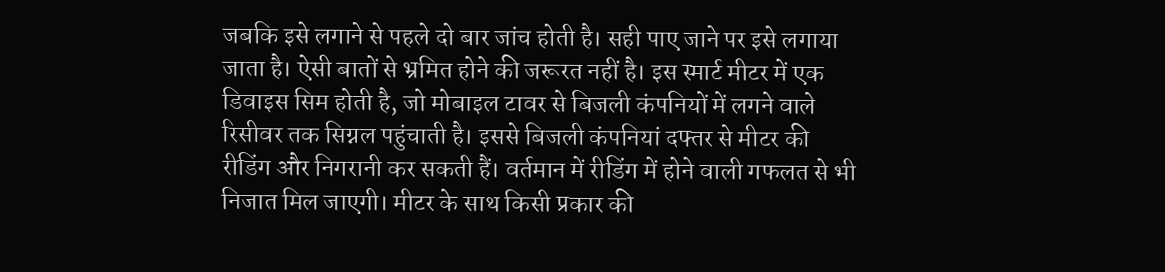जबकि इसे लगाने से पहले दो बार जांच होती है। सही पाए जाने पर इसे लगाया जाता है। ऐसी बातों से भ्रमित होने की जरूरत नहीं है। इस स्मार्ट मीटर में एक डिवाइस सिम होती है, जो मोबाइल टावर से बिजली कंपनियों में लगने वाले रिसीवर तक सिग्नल पहुंचाती है। इससे बिजली कंपनियां दफ्तर से मीटर की रीडिंग और निगरानी कर सकती हैं। वर्तमान में रीडिंग में होने वाली गफलत से भी निजात मिल जाएगी। मीटर के साथ किसी प्रकार की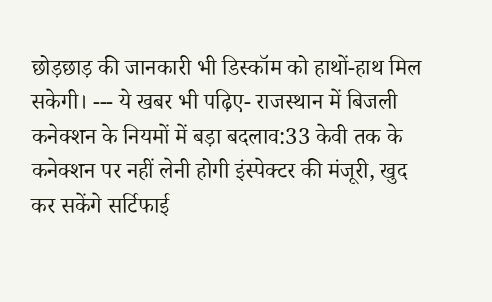छोड़छाड़ की जानकारी भी डिस्कॉम को हाथों-हाथ मिल सकेगी। --- ये खबर भी पढ़िए- राजस्थान में बिजली कनेक्शन के नियमों में बड़ा बदलाव:33 केवी तक के कनेक्शन पर नहीं लेनी होगी इंस्पेक्टर की मंजूरी, खुद कर सकेंगे सर्टिफाई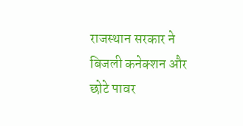राजस्थान सरकार ने बिजली कनेक्शन और छोटे पावर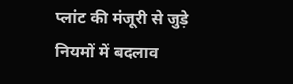प्लांट की मंजूरी से जुड़े नियमों में बदलाव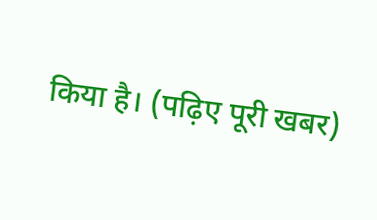किया है। (पढ़िए पूरी खबर)